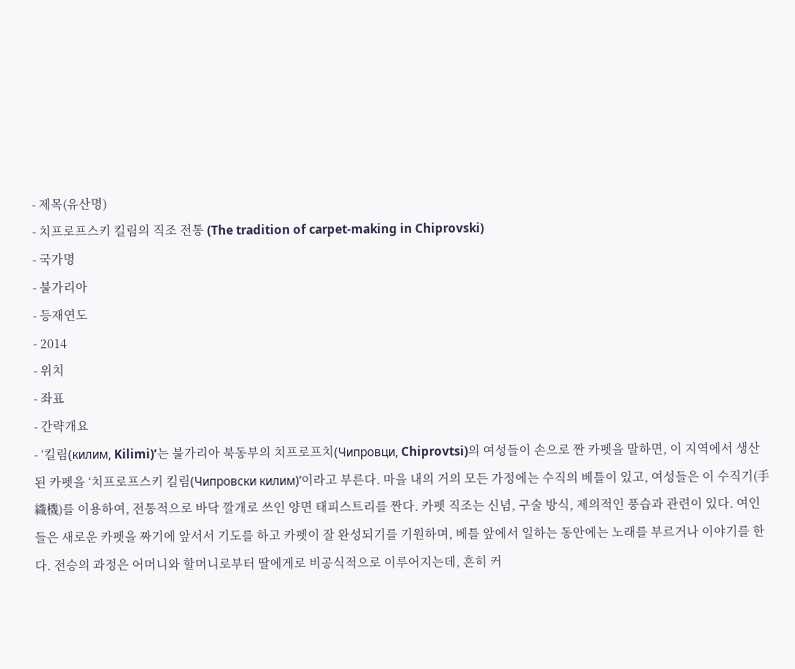- 제목(유산명)
- 치프로프스키 킬림의 직조 전통 (The tradition of carpet-making in Chiprovski)
- 국가명
- 불가리아
- 등재연도
- 2014
- 위치
- 좌표
- 간략개요
- ‘킬림(килим, Kilimi)’는 불가리아 북동부의 치프로프치(Чипровци, Chiprovtsi)의 여성들이 손으로 짠 카펫을 말하면, 이 지역에서 생산된 카펫을 ‘치프로프스키 킬림(Чипровски килим)’이라고 부른다. 마을 내의 거의 모든 가정에는 수직의 베틀이 있고, 여성들은 이 수직기(手織機)를 이용하여, 전통적으로 바닥 깔개로 쓰인 양면 태피스트리를 짠다. 카펫 직조는 신념, 구술 방식, 제의적인 풍습과 관련이 있다. 여인들은 새로운 카펫을 짜기에 앞서서 기도를 하고 카펫이 잘 완성되기를 기원하며, 베틀 앞에서 일하는 동안에는 노래를 부르거나 이야기를 한다. 전승의 과정은 어머니와 할머니로부터 딸에게로 비공식적으로 이루어지는데, 흔히 커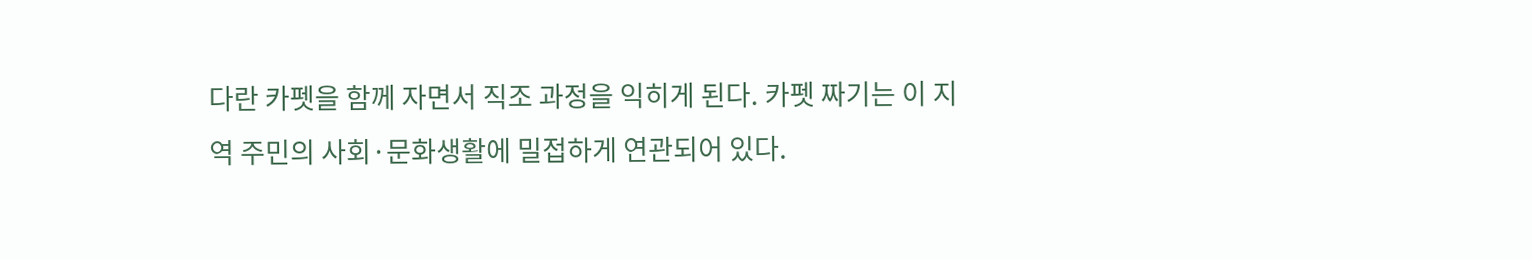다란 카펫을 함께 자면서 직조 과정을 익히게 된다. 카펫 짜기는 이 지역 주민의 사회·문화생활에 밀접하게 연관되어 있다.